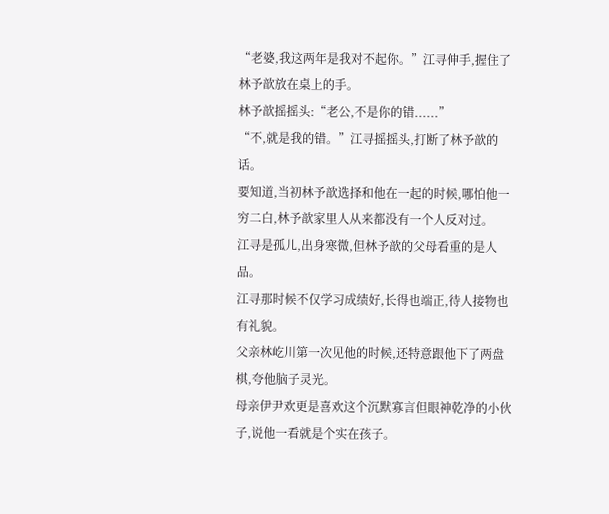“老婆,我这两年是我对不起你。”江寻伸手,握住了林予歆放在桌上的手。
林予歆摇摇头:“老公,不是你的错......”
“不,就是我的错。”江寻摇摇头,打断了林予歆的话。
要知道,当初林予歆选择和他在一起的时候,哪怕他一穷二白,林予歆家里人从来都没有一个人反对过。
江寻是孤儿,出身寒微,但林予歆的父母看重的是人品。
江寻那时候不仅学习成绩好,长得也端正,待人接物也有礼貌。
父亲林屹川第一次见他的时候,还特意跟他下了两盘棋,夸他脑子灵光。
母亲伊尹欢更是喜欢这个沉默寡言但眼神乾净的小伙子,说他一看就是个实在孩子。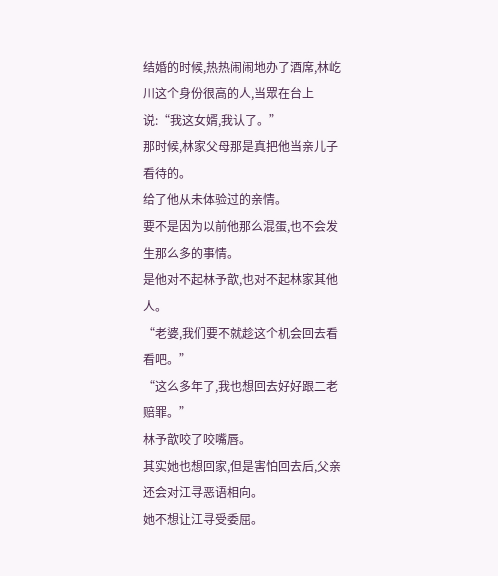结婚的时候,热热闹闹地办了酒席,林屹川这个身份很高的人,当眾在台上说:“我这女婿,我认了。”
那时候,林家父母那是真把他当亲儿子看待的。
给了他从未体验过的亲情。
要不是因为以前他那么混蛋,也不会发生那么多的事情。
是他对不起林予歆,也对不起林家其他人。
“老婆,我们要不就趁这个机会回去看看吧。”
“这么多年了,我也想回去好好跟二老赔罪。”
林予歆咬了咬嘴唇。
其实她也想回家,但是害怕回去后,父亲还会对江寻恶语相向。
她不想让江寻受委屈。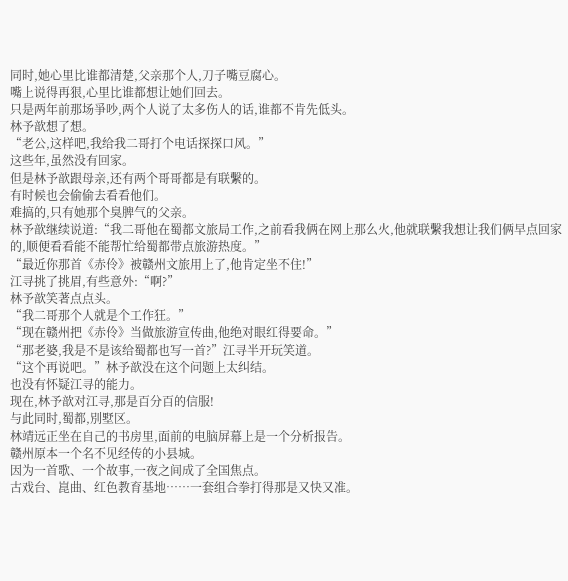同时,她心里比谁都清楚,父亲那个人,刀子嘴豆腐心。
嘴上说得再狠,心里比谁都想让她们回去。
只是两年前那场爭吵,两个人说了太多伤人的话,谁都不肯先低头。
林予歆想了想。
“老公,这样吧,我给我二哥打个电话探探口风。”
这些年,虽然没有回家。
但是林予歆跟母亲,还有两个哥哥都是有联繫的。
有时候也会偷偷去看看他们。
难搞的,只有她那个臭脾气的父亲。
林予歆继续说道:“我二哥他在蜀都文旅局工作,之前看我俩在网上那么火,他就联繫我想让我们俩早点回家的,顺便看看能不能帮忙给蜀都带点旅游热度。”
“最近你那首《赤伶》被赣州文旅用上了,他肯定坐不住!”
江寻挑了挑眉,有些意外:“啊?”
林予歆笑著点点头。
“我二哥那个人就是个工作狂。”
“现在赣州把《赤伶》当做旅游宣传曲,他绝对眼红得要命。”
“那老婆,我是不是该给蜀都也写一首?”江寻半开玩笑道。
“这个再说吧。”林予歆没在这个问题上太纠结。
也没有怀疑江寻的能力。
现在,林予歆对江寻,那是百分百的信服!
与此同时,蜀都,別墅区。
林靖远正坐在自己的书房里,面前的电脑屏幕上是一个分析报告。
赣州原本一个名不见经传的小县城。
因为一首歌、一个故事,一夜之间成了全国焦点。
古戏台、崑曲、红色教育基地……一套组合拳打得那是又快又准。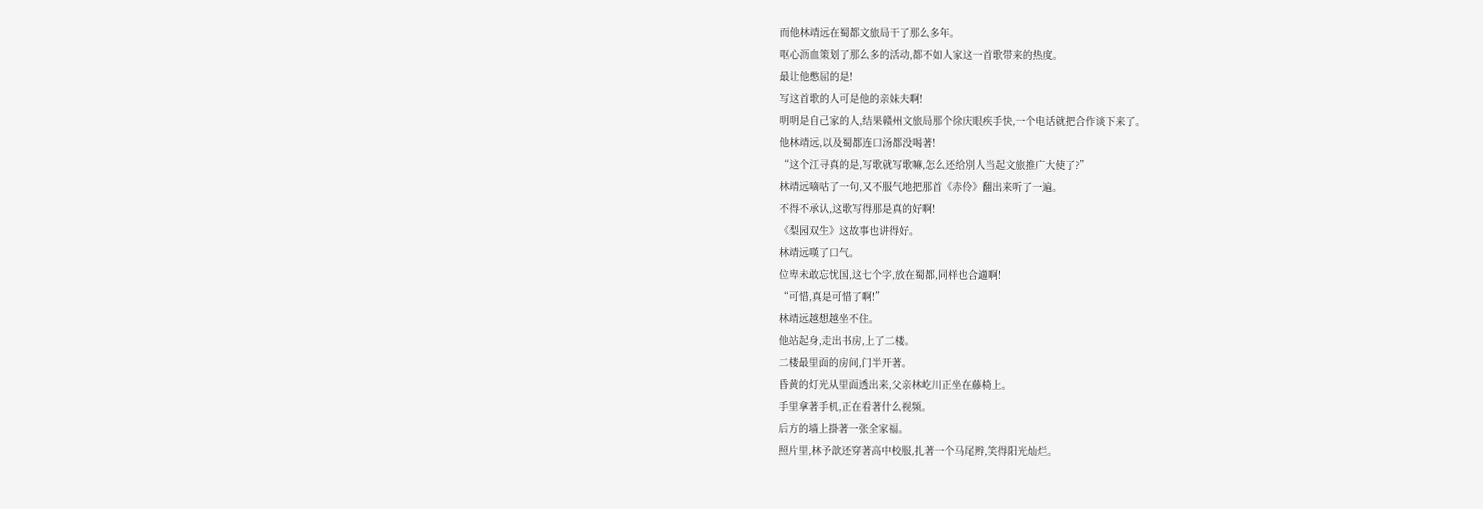而他林靖远在蜀都文旅局干了那么多年。
呕心沥血策划了那么多的活动,都不如人家这一首歌带来的热度。
最让他憋屈的是!
写这首歌的人可是他的亲妹夫啊!
明明是自己家的人,结果赣州文旅局那个徐庆眼疾手快,一个电话就把合作谈下来了。
他林靖远,以及蜀都连口汤都没喝著!
“这个江寻真的是,写歌就写歌嘛,怎么还给別人当起文旅推广大使了?”
林靖远嘀咕了一句,又不服气地把那首《赤伶》翻出来听了一遍。
不得不承认,这歌写得那是真的好啊!
《梨园双生》这故事也讲得好。
林靖远嘆了口气。
位卑未敢忘忧国,这七个字,放在蜀都,同样也合適啊!
“可惜,真是可惜了啊!”
林靖远越想越坐不住。
他站起身,走出书房,上了二楼。
二楼最里面的房间,门半开著。
昏黄的灯光从里面透出来,父亲林屹川正坐在藤椅上。
手里拿著手机,正在看著什么视频。
后方的墙上掛著一张全家福。
照片里,林予歆还穿著高中校服,扎著一个马尾辫,笑得阳光灿烂。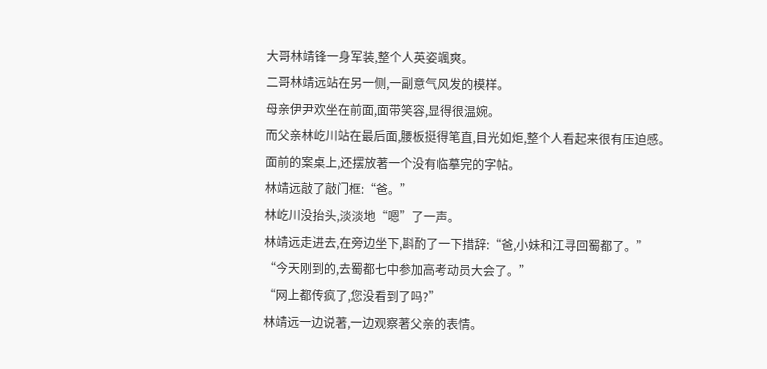大哥林靖锋一身军装,整个人英姿颯爽。
二哥林靖远站在另一侧,一副意气风发的模样。
母亲伊尹欢坐在前面,面带笑容,显得很温婉。
而父亲林屹川站在最后面,腰板挺得笔直,目光如炬,整个人看起来很有压迫感。
面前的案桌上,还摆放著一个没有临摹完的字帖。
林靖远敲了敲门框:“爸。”
林屹川没抬头,淡淡地“嗯”了一声。
林靖远走进去,在旁边坐下,斟酌了一下措辞:“爸,小妹和江寻回蜀都了。”
“今天刚到的,去蜀都七中参加高考动员大会了。”
“网上都传疯了,您没看到了吗?”
林靖远一边说著,一边观察著父亲的表情。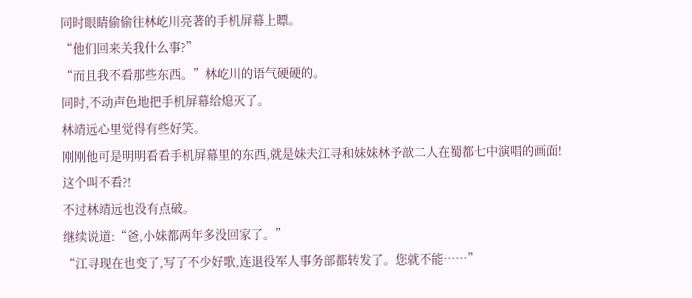同时眼睛偷偷往林屹川亮著的手机屏幕上瞟。
“他们回来关我什么事?”
“而且我不看那些东西。”林屹川的语气硬硬的。
同时,不动声色地把手机屏幕给熄灭了。
林靖远心里觉得有些好笑。
刚刚他可是明明看看手机屏幕里的东西,就是妹夫江寻和妹妹林予歆二人在蜀都七中演唱的画面!
这个叫不看?!
不过林靖远也没有点破。
继续说道:“爸,小妹都两年多没回家了。”
“江寻现在也变了,写了不少好歌,连退役军人事务部都转发了。您就不能……”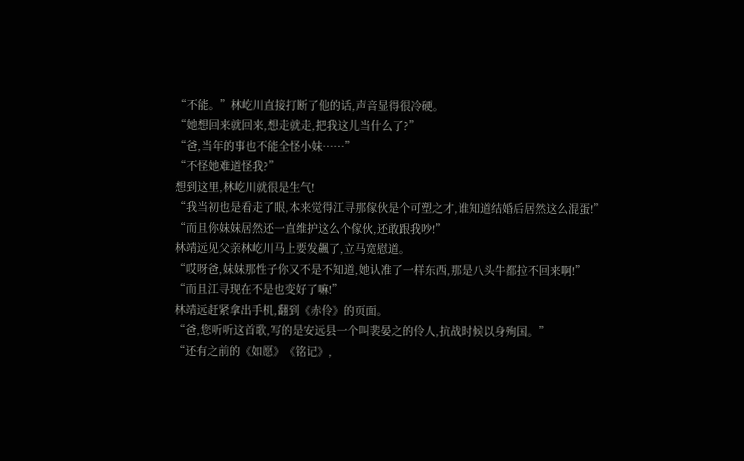“不能。”林屹川直接打断了他的话,声音显得很冷硬。
“她想回来就回来,想走就走,把我这儿当什么了?”
“爸,当年的事也不能全怪小妹……”
“不怪她难道怪我?”
想到这里,林屹川就很是生气!
“我当初也是看走了眼,本来觉得江寻那傢伙是个可塑之才,谁知道结婚后居然这么混蛋!”
“而且你妹妹居然还一直维护这么个傢伙,还敢跟我吵!”
林靖远见父亲林屹川马上要发飆了,立马宽慰道。
“哎呀爸,妹妹那性子你又不是不知道,她认准了一样东西,那是八头牛都拉不回来啊!”
“而且江寻现在不是也变好了嘛!”
林靖远赶紧拿出手机,翻到《赤伶》的页面。
“爸,您听听这首歌,写的是安远县一个叫裴晏之的伶人,抗战时候以身殉国。”
“还有之前的《如愿》《铭记》,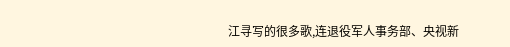江寻写的很多歌,连退役军人事务部、央视新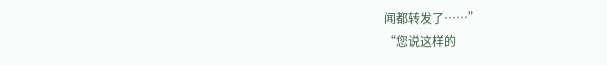闻都转发了……”
“您说这样的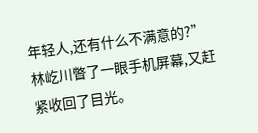年轻人,还有什么不满意的?”
林屹川瞥了一眼手机屏幕,又赶紧收回了目光。